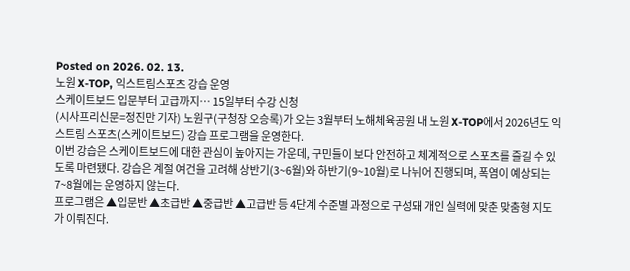Posted on 2026. 02. 13.
노원 X-TOP, 익스트림스포츠 강습 운영
스케이트보드 입문부터 고급까지… 15일부터 수강 신청
(시사프리신문=정진만 기자) 노원구(구청장 오승록)가 오는 3월부터 노해체육공원 내 노원 X-TOP에서 2026년도 익스트림 스포츠(스케이트보드) 강습 프로그램을 운영한다.
이번 강습은 스케이트보드에 대한 관심이 높아지는 가운데, 구민들이 보다 안전하고 체계적으로 스포츠를 즐길 수 있도록 마련됐다. 강습은 계절 여건을 고려해 상반기(3~6월)와 하반기(9~10월)로 나뉘어 진행되며, 폭염이 예상되는 7~8월에는 운영하지 않는다.
프로그램은 ▲입문반 ▲초급반 ▲중급반 ▲고급반 등 4단계 수준별 과정으로 구성돼 개인 실력에 맞춘 맞춤형 지도가 이뤄진다.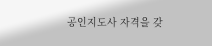공인지도사 자격을 갖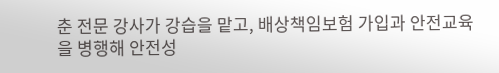춘 전문 강사가 강습을 맡고, 배상책임보험 가입과 안전교육을 병행해 안전성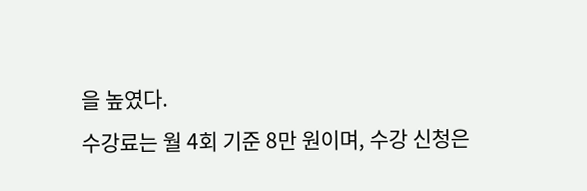을 높였다.
수강료는 월 4회 기준 8만 원이며, 수강 신청은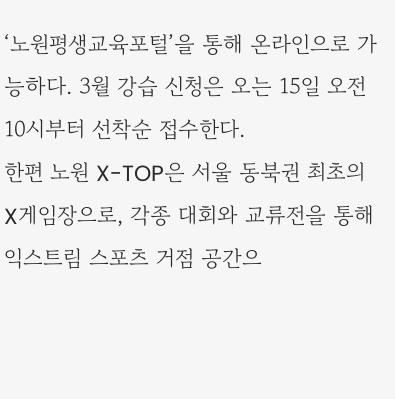‘노원평생교육포털’을 통해 온라인으로 가능하다. 3월 강습 신청은 오는 15일 오전 10시부터 선착순 접수한다.
한편 노원 X-TOP은 서울 동북권 최초의 X게임장으로, 각종 대회와 교류전을 통해 익스트림 스포츠 거점 공간으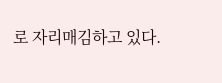로 자리매김하고 있다.